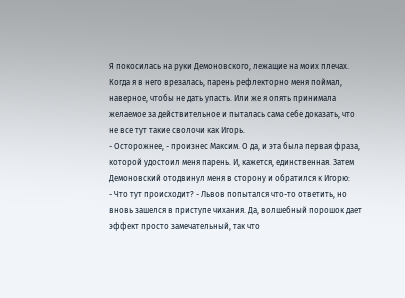Я покосилась на руки Демоновского, лежащие на моих плечах. Когда я в него врезалась, парень рефлекторно меня поймал, наверное, чтобы не дать упасть. Или же я опять принимала желаемое за действительное и пыталась сама себе доказать, что не все тут такие сволочи как Игорь.
- Осторожнее, - произнес Максим. О да, и эта была первая фраза, которой удостоил меня парень. И, кажется, единственная. Затем Демоновский отодвинул меня в сторону и обратился к Игорю:
- Что тут происходит? - Львов попытался что-то ответить, но вновь зашелся в приступе чихания. Да, волшебный порошок дает эффект просто замечательный, так что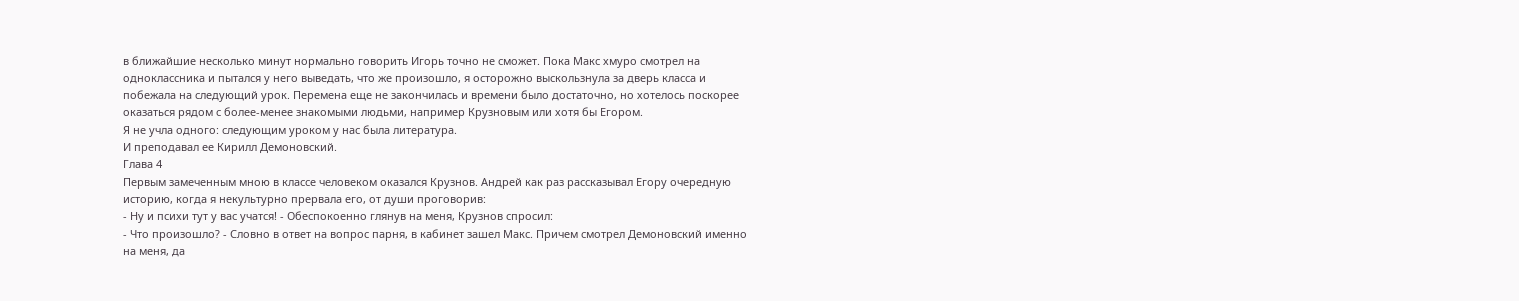в ближайшие несколько минут нормально говорить Игорь точно не сможет. Пока Макс хмуро смотрел на одноклассника и пытался у него выведать, что же произошло, я осторожно выскользнула за дверь класса и побежала на следующий урок. Перемена еще не закончилась и времени было достаточно, но хотелось поскорее оказаться рядом с более-менее знакомыми людьми, например Крузновым или хотя бы Егором.
Я не учла одного: следующим уроком у нас была литература.
И преподавал ее Кирилл Демоновский.
Глава 4
Первым замеченным мною в классе человеком оказался Крузнов. Андрей как раз рассказывал Егору очередную историю, когда я некультурно прервала его, от души проговорив:
- Ну и психи тут у вас учатся! - Обеспокоенно глянув на меня, Крузнов спросил:
- Что произошло? - Словно в ответ на вопрос парня, в кабинет зашел Макс. Причем смотрел Демоновский именно на меня, да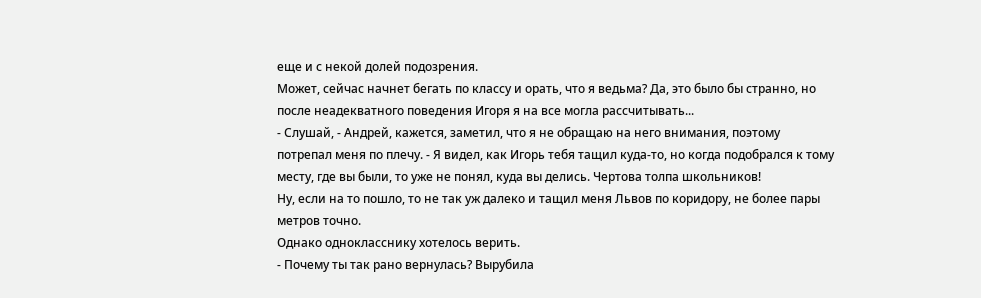еще и с некой долей подозрения.
Может, сейчас начнет бегать по классу и орать, что я ведьма? Да, это было бы странно, но после неадекватного поведения Игоря я на все могла рассчитывать...
- Слушай, - Андрей, кажется, заметил, что я не обращаю на него внимания, поэтому потрепал меня по плечу. - Я видел, как Игорь тебя тащил куда-то, но когда подобрался к тому месту, где вы были, то уже не понял, куда вы делись. Чертова толпа школьников!
Ну, если на то пошло, то не так уж далеко и тащил меня Львов по коридору, не более пары метров точно.
Однако однокласснику хотелось верить.
- Почему ты так рано вернулась? Вырубила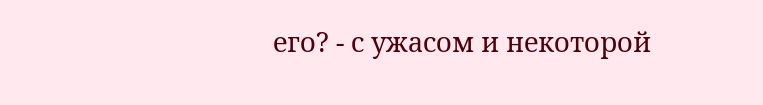его? - с ужасом и некоторой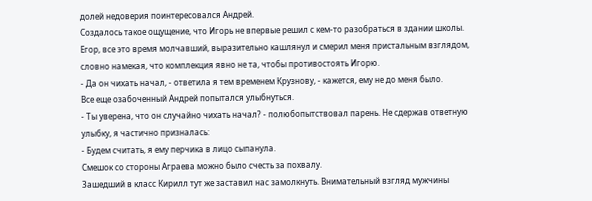долей недоверия поинтересовался Андрей.
Создалось такое ощущение, что Игорь не впервые решил с кем-то разобраться в здании школы.
Егор, все это время молчавший, выразительно кашлянул и смерил меня пристальным взглядом, словно намекая, что комплекция явно не та, чтобы противостоять Игорю.
- Да он чихать начал, - ответила я тем временем Крузнову, - кажется, ему не до меня было.
Все еще озабоченный Андрей попытался улыбнуться.
- Ты уверена, что он случайно чихать начал? - полюбопытствовал парень. Не сдержав ответную улыбку, я частично призналась:
- Будем считать, я ему перчика в лицо сыпанула.
Смешок со стороны Аграева можно было счесть за похвалу.
Зашедший в класс Кирилл тут же заставил нас замолкнуть. Внимательный взгляд мужчины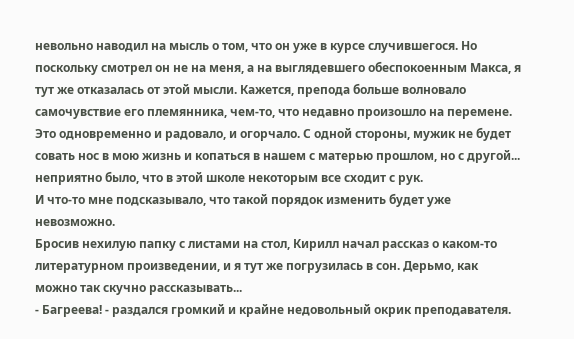невольно наводил на мысль о том, что он уже в курсе случившегося. Но поскольку смотрел он не на меня, а на выглядевшего обеспокоенным Макса, я тут же отказалась от этой мысли. Кажется, препода больше волновало самочувствие его племянника, чем-то, что недавно произошло на перемене.
Это одновременно и радовало, и огорчало. С одной стороны, мужик не будет совать нос в мою жизнь и копаться в нашем с матерью прошлом, но с другой... неприятно было, что в этой школе некоторым все сходит с рук.
И что-то мне подсказывало, что такой порядок изменить будет уже невозможно.
Бросив нехилую папку с листами на стол, Кирилл начал рассказ о каком-то литературном произведении, и я тут же погрузилась в сон. Дерьмо, как можно так скучно рассказывать...
- Багреева! - раздался громкий и крайне недовольный окрик преподавателя.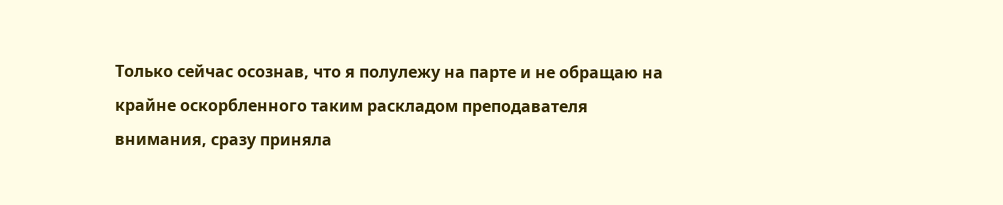Только сейчас осознав, что я полулежу на парте и не обращаю на крайне оскорбленного таким раскладом преподавателя внимания, сразу приняла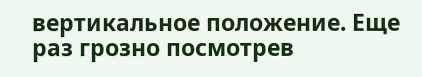вертикальное положение. Еще раз грозно посмотрев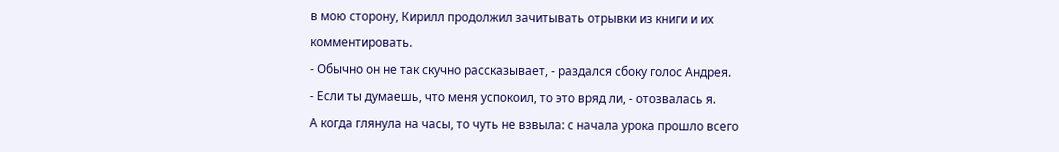в мою сторону, Кирилл продолжил зачитывать отрывки из книги и их комментировать.
- Обычно он не так скучно рассказывает, - раздался сбоку голос Андрея.
- Если ты думаешь, что меня успокоил, то это вряд ли, - отозвалась я.
А когда глянула на часы, то чуть не взвыла: с начала урока прошло всего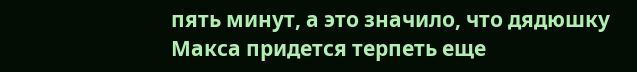пять минут, а это значило, что дядюшку Макса придется терпеть еще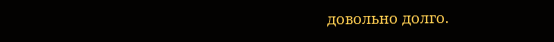довольно долго.